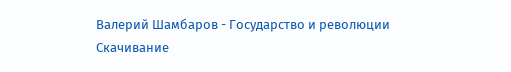Валерий Шамбаров - Государство и революции
Скачивание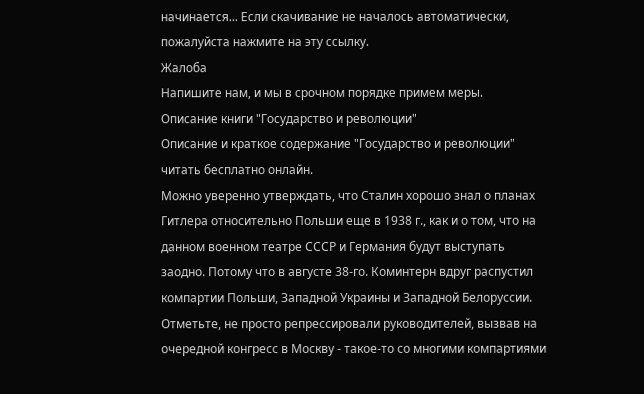начинается... Если скачивание не началось автоматически, пожалуйста нажмите на эту ссылку.
Жалоба
Напишите нам, и мы в срочном порядке примем меры.
Описание книги "Государство и революции"
Описание и краткое содержание "Государство и революции" читать бесплатно онлайн.
Можно уверенно утверждать, что Сталин хорошо знал о планах Гитлера относительно Польши еще в 1938 г., как и о том, что на данном военном театре СССР и Германия будут выступать заодно. Потому что в августе 38-го. Коминтерн вдруг распустил компартии Польши, Западной Украины и Западной Белоруссии. Отметьте, не просто репрессировали руководителей, вызвав на очередной конгресс в Москву - такое-то со многими компартиями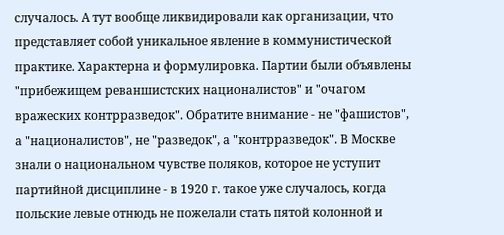случалось. А тут вообще ликвидировали как организации, что представляет собой уникальное явление в коммунистической практике. Характерна и формулировка. Партии были объявлены "прибежищем реваншистских националистов" и "очагом вражеских контрразведок". Обратите внимание - не "фашистов", а "националистов", не "разведок", а "контрразведок". В Москве знали о национальном чувстве поляков, которое не уступит партийной дисциплине - в 1920 г. такое уже случалось, когда польские левые отнюдь не пожелали стать пятой колонной и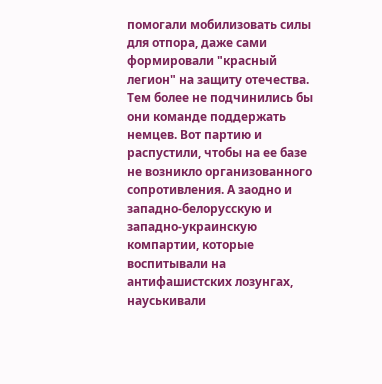помогали мобилизовать силы для отпора, даже сами формировали "красный легион" на защиту отечества. Тем более не подчинились бы они команде поддержать немцев. Вот партию и распустили, чтобы на ее базе не возникло организованного сопротивления. А заодно и западно-белорусскую и западно-украинскую компартии, которые воспитывали на антифашистских лозунгах, науськивали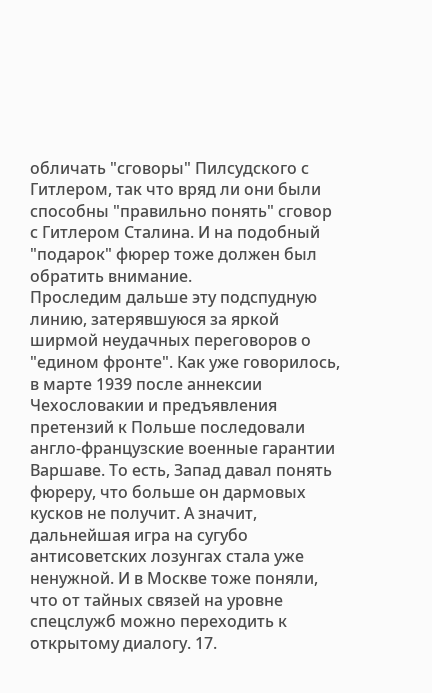обличать "сговоры" Пилсудского с Гитлером, так что вряд ли они были способны "правильно понять" сговор с Гитлером Сталина. И на подобный "подарок" фюрер тоже должен был обратить внимание.
Проследим дальше эту подспудную линию, затерявшуюся за яркой ширмой неудачных переговоров о "едином фронте". Как уже говорилось, в марте 1939 после аннексии Чехословакии и предъявления претензий к Польше последовали англо-французские военные гарантии Варшаве. То есть, Запад давал понять фюреру, что больше он дармовых кусков не получит. А значит, дальнейшая игра на сугубо антисоветских лозунгах стала уже ненужной. И в Москве тоже поняли, что от тайных связей на уровне спецслужб можно переходить к открытому диалогу. 17.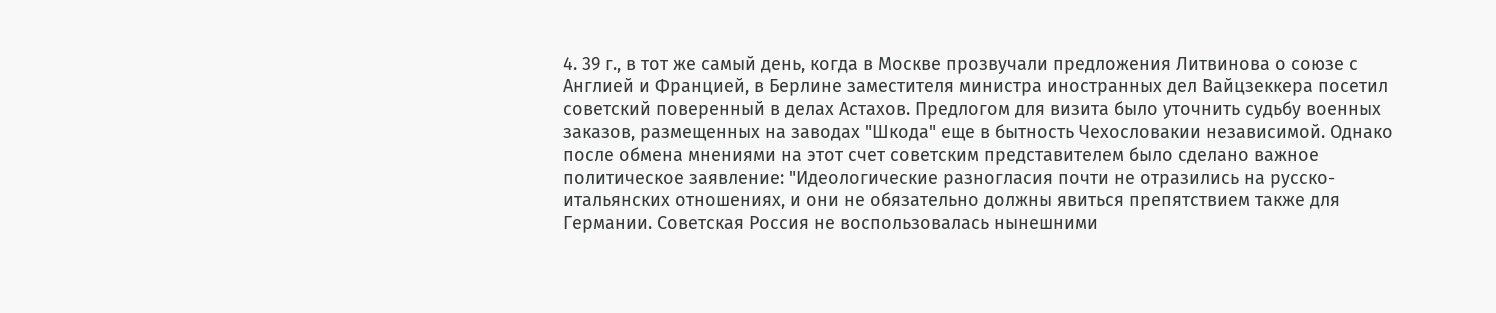4. 39 г., в тот же самый день, когда в Москве прозвучали предложения Литвинова о союзе с Англией и Францией, в Берлине заместителя министра иностранных дел Вайцзеккера посетил советский поверенный в делах Астахов. Предлогом для визита было уточнить судьбу военных заказов, размещенных на заводах "Шкода" еще в бытность Чехословакии независимой. Однако после обмена мнениями на этот счет советским представителем было сделано важное политическое заявление: "Идеологические разногласия почти не отразились на русско-итальянских отношениях, и они не обязательно должны явиться препятствием также для Германии. Советская Россия не воспользовалась нынешними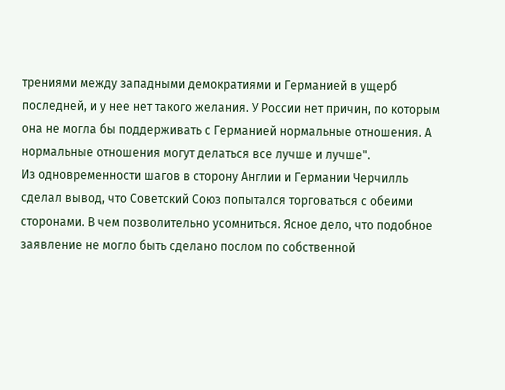трениями между западными демократиями и Германией в ущерб последней, и у нее нет такого желания. У России нет причин, по которым она не могла бы поддерживать с Германией нормальные отношения. А нормальные отношения могут делаться все лучше и лучше".
Из одновременности шагов в сторону Англии и Германии Черчилль сделал вывод, что Советский Союз попытался торговаться с обеими сторонами. В чем позволительно усомниться. Ясное дело, что подобное заявление не могло быть сделано послом по собственной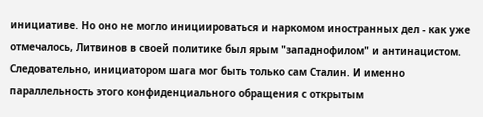инициативе. Но оно не могло инициироваться и наркомом иностранных дел - как уже отмечалось, Литвинов в своей политике был ярым "западнофилом" и антинацистом. Следовательно, инициатором шага мог быть только сам Сталин. И именно параллельность этого конфиденциального обращения с открытым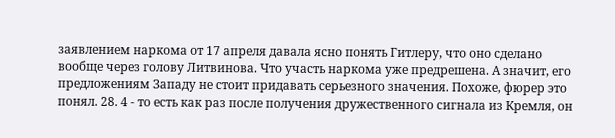заявлением наркома от 17 апреля давала ясно понять Гитлеру, что оно сделано вообще через голову Литвинова. Что участь наркома уже предрешена. А значит, его предложениям Западу не стоит придавать серьезного значения. Похоже, фюрер это понял. 28. 4 - то есть как раз после получения дружественного сигнала из Кремля, он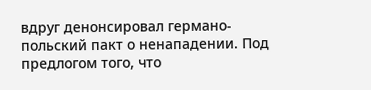вдруг денонсировал германо-польский пакт о ненападении. Под предлогом того, что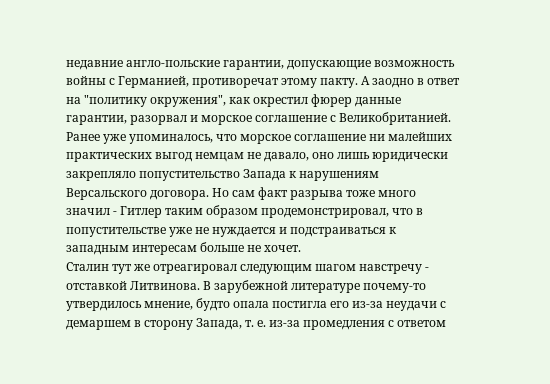недавние англо-польские гарантии, допускающие возможность войны с Германией, противоречат этому пакту. А заодно в ответ на "политику окружения", как окрестил фюрер данные гарантии, разорвал и морское соглашение с Великобританией. Ранее уже упоминалось, что морское соглашение ни малейших практических выгод немцам не давало, оно лишь юридически закрепляло попустительство Запада к нарушениям Версальского договора. Но сам факт разрыва тоже много значил - Гитлер таким образом продемонстрировал, что в попустительстве уже не нуждается и подстраиваться к западным интересам больше не хочет.
Сталин тут же отреагировал следующим шагом навстречу - отставкой Литвинова. В зарубежной литературе почему-то утвердилось мнение, будто опала постигла его из-за неудачи с демаршем в сторону Запада, т. е. из-за промедления с ответом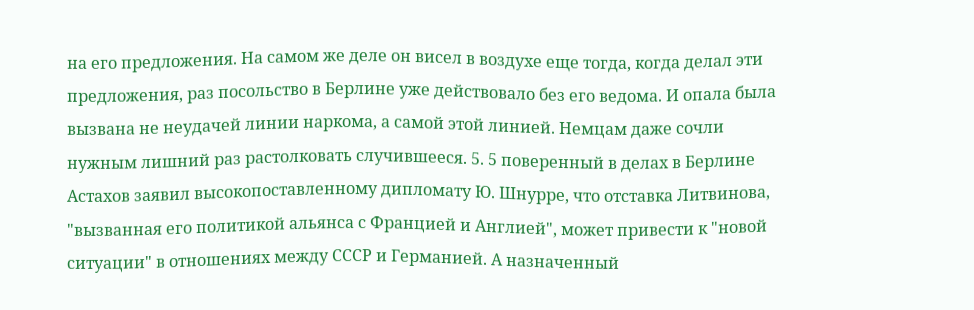на его предложения. На самом же деле он висел в воздухе еще тогда, когда делал эти предложения, раз посольство в Берлине уже действовало без его ведома. И опала была вызвана не неудачей линии наркома, а самой этой линией. Немцам даже сочли нужным лишний раз растолковать случившееся. 5. 5 поверенный в делах в Берлине Астахов заявил высокопоставленному дипломату Ю. Шнурре, что отставка Литвинова, "вызванная его политикой альянса с Францией и Англией", может привести к "новой ситуации" в отношениях между СССР и Германией. А назначенный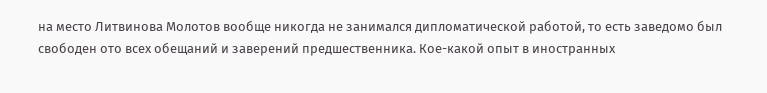на место Литвинова Молотов вообще никогда не занимался дипломатической работой, то есть заведомо был свободен ото всех обещаний и заверений предшественника. Кое-какой опыт в иностранных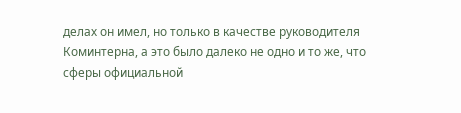делах он имел, но только в качестве руководителя Коминтерна, а это было далеко не одно и то же, что сферы официальной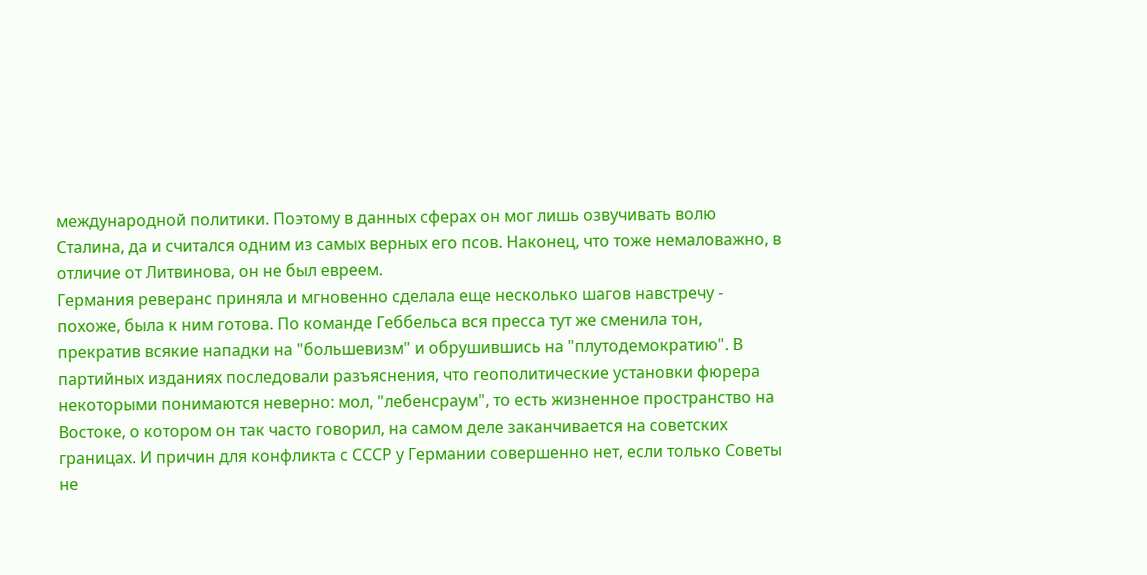международной политики. Поэтому в данных сферах он мог лишь озвучивать волю Сталина, да и считался одним из самых верных его псов. Наконец, что тоже немаловажно, в отличие от Литвинова, он не был евреем.
Германия реверанс приняла и мгновенно сделала еще несколько шагов навстречу - похоже, была к ним готова. По команде Геббельса вся пресса тут же сменила тон, прекратив всякие нападки на "большевизм" и обрушившись на "плутодемократию". В партийных изданиях последовали разъяснения, что геополитические установки фюрера некоторыми понимаются неверно: мол, "лебенсраум", то есть жизненное пространство на Востоке, о котором он так часто говорил, на самом деле заканчивается на советских границах. И причин для конфликта с СССР у Германии совершенно нет, если только Советы не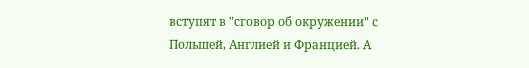вступят в "сговор об окружении" с Польшей, Англией и Францией. А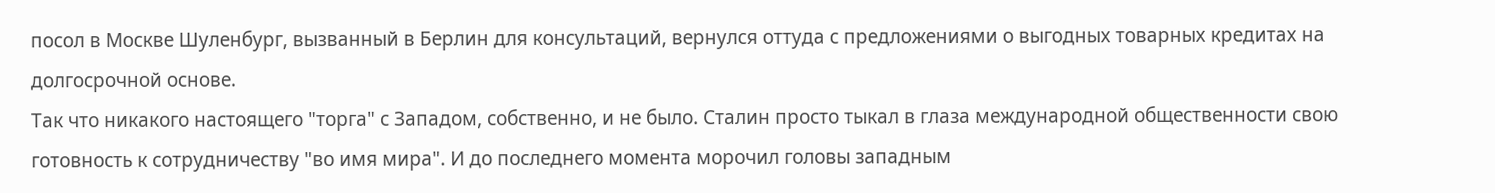посол в Москве Шуленбург, вызванный в Берлин для консультаций, вернулся оттуда с предложениями о выгодных товарных кредитах на долгосрочной основе.
Так что никакого настоящего "торга" с Западом, собственно, и не было. Сталин просто тыкал в глаза международной общественности свою готовность к сотрудничеству "во имя мира". И до последнего момента морочил головы западным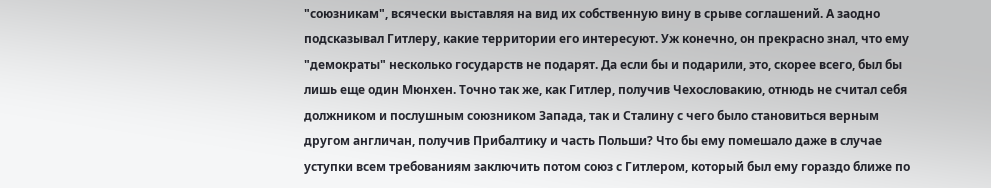"союзникам", всячески выставляя на вид их собственную вину в срыве соглашений. А заодно подсказывал Гитлеру, какие территории его интересуют. Уж конечно, он прекрасно знал, что ему "демократы" несколько государств не подарят. Да если бы и подарили, это, скорее всего, был бы лишь еще один Мюнхен. Точно так же, как Гитлер, получив Чехословакию, отнюдь не считал себя должником и послушным союзником Запада, так и Сталину с чего было становиться верным другом англичан, получив Прибалтику и часть Польши? Что бы ему помешало даже в случае уступки всем требованиям заключить потом союз с Гитлером, который был ему гораздо ближе по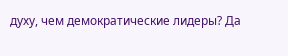духу, чем демократические лидеры? Да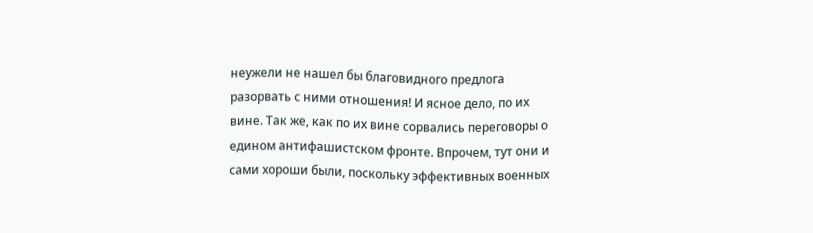неужели не нашел бы благовидного предлога разорвать с ними отношения! И ясное дело, по их вине. Так же, как по их вине сорвались переговоры о едином антифашистском фронте. Впрочем, тут они и сами хороши были, поскольку эффективных военных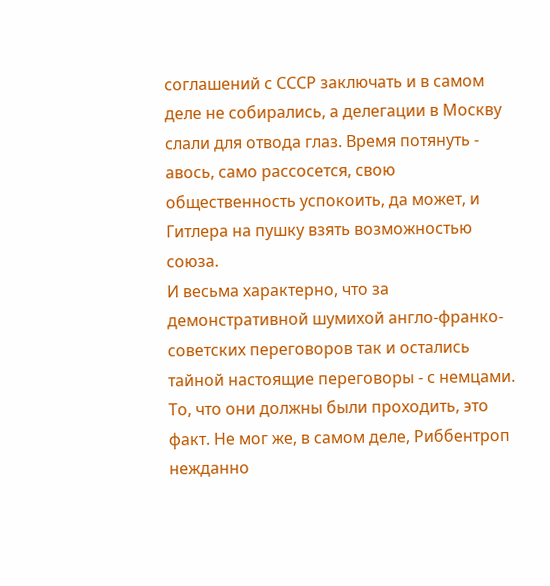соглашений с СССР заключать и в самом деле не собирались, а делегации в Москву слали для отвода глаз. Время потянуть - авось, само рассосется, свою общественность успокоить, да может, и Гитлера на пушку взять возможностью союза.
И весьма характерно, что за демонстративной шумихой англо-франко-советских переговоров так и остались тайной настоящие переговоры - с немцами. То, что они должны были проходить, это факт. Не мог же, в самом деле, Риббентроп нежданно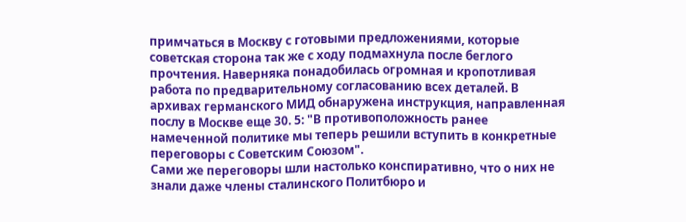примчаться в Москву с готовыми предложениями, которые советская сторона так же с ходу подмахнула после беглого прочтения. Наверняка понадобилась огромная и кропотливая работа по предварительному согласованию всех деталей. В архивах германского МИД обнаружена инструкция, направленная послу в Москве еще 30. 5: "В противоположность ранее намеченной политике мы теперь решили вступить в конкретные переговоры с Советским Союзом".
Сами же переговоры шли настолько конспиративно, что о них не знали даже члены сталинского Политбюро и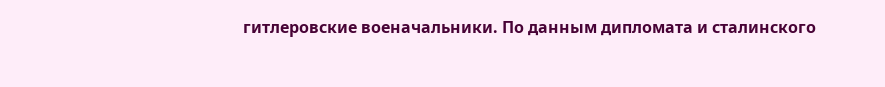гитлеровские военачальники. По данным дипломата и сталинского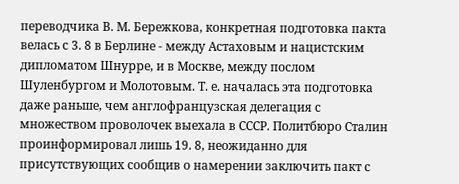переводчика В. М. Бережкова, конкретная подготовка пакта велась с 3. 8 в Берлине - между Астаховым и нацистским дипломатом Шнурре, и в Москве, между послом Шуленбургом и Молотовым. Т. е. началась эта подготовка даже раньше, чем англофранцузская делегация с множеством проволочек выехала в СССР. Политбюро Сталин проинформировал лишь 19. 8, неожиданно для присутствующих сообщив о намерении заключить пакт с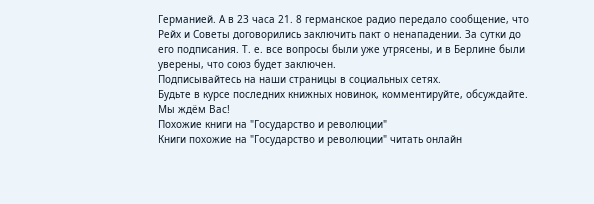Германией. А в 23 часа 21. 8 германское радио передало сообщение, что Рейх и Советы договорились заключить пакт о ненападении. За сутки до его подписания. Т. е. все вопросы были уже утрясены, и в Берлине были уверены, что союз будет заключен.
Подписывайтесь на наши страницы в социальных сетях.
Будьте в курсе последних книжных новинок, комментируйте, обсуждайте. Мы ждём Вас!
Похожие книги на "Государство и революции"
Книги похожие на "Государство и революции" читать онлайн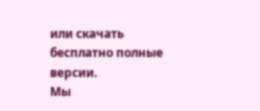или скачать бесплатно полные версии.
Мы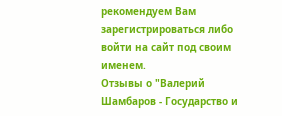рекомендуем Вам зарегистрироваться либо войти на сайт под своим именем.
Отзывы о "Валерий Шамбаров - Государство и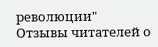революции"
Отзывы читателей о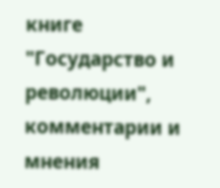книге "Государство и революции", комментарии и мнения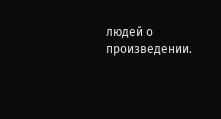людей о произведении.